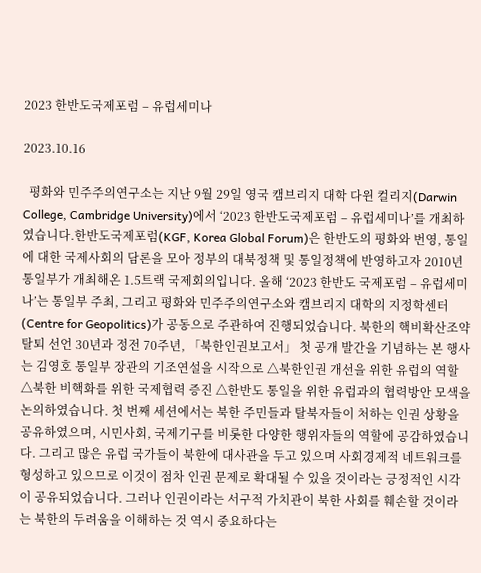2023 한반도국제포럼 – 유럽세미나

2023.10.16

  평화와 민주주의연구소는 지난 9월 29일 영국 캠브리지 대학 다윈 컬리지(Darwin College, Cambridge University)에서 ‘2023 한반도국제포럼 – 유럽세미나’를 개최하였습니다.한반도국제포럼(KGF, Korea Global Forum)은 한반도의 평화와 번영, 통일에 대한 국제사회의 담론을 모아 정부의 대북정책 및 통일정책에 반영하고자 2010년 통일부가 개최해온 1.5트랙 국제회의입니다. 올해 ‘2023 한반도 국제포럼 – 유럽세미나’는 통일부 주최, 그리고 평화와 민주주의연구소와 캠브리지 대학의 지정학센터(Centre for Geopolitics)가 공동으로 주관하여 진행되었습니다. 북한의 핵비확산조약 탈퇴 선언 30년과 정전 70주년, 「북한인권보고서」 첫 공개 발간을 기념하는 본 행사는 김영호 통일부 장관의 기조연설을 시작으로 △북한인권 개선을 위한 유럽의 역할 △북한 비핵화를 위한 국제협력 증진 △한반도 통일을 위한 유럽과의 협력방안 모색을 논의하였습니다. 첫 번째 세션에서는 북한 주민들과 탈북자들이 처하는 인권 상황을 공유하였으며, 시민사회, 국제기구를 비롯한 다양한 행위자들의 역할에 공감하였습니다. 그리고 많은 유럽 국가들이 북한에 대사관을 두고 있으며 사회경제적 네트워크를 형성하고 있으므로 이것이 점차 인권 문제로 확대될 수 있을 것이라는 긍정적인 시각이 공유되었습니다. 그러나 인권이라는 서구적 가치관이 북한 사회를 훼손할 것이라는 북한의 두려움을 이해하는 것 역시 중요하다는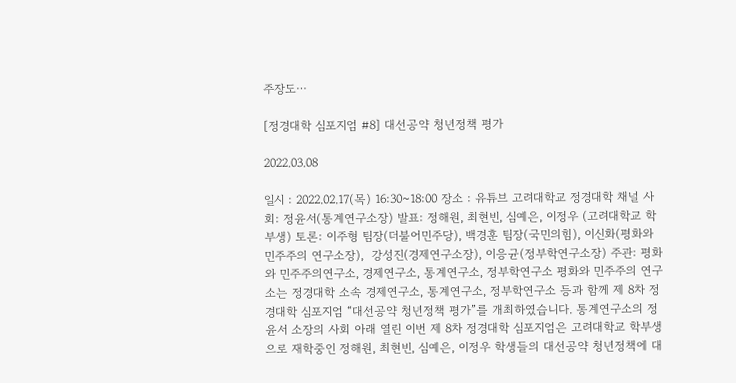주장도⋯

[정경대학 심포지엄 #8] 대선공약 청년정책 평가

2022.03.08

일시 : 2022.02.17(목) 16:30~18:00 장소 : 유튜브 고려대학교 정경대학 채널 사회: 정윤서(통계연구소장) 발표: 정해원, 최현빈, 심예은, 이정우 (고려대학교 학부생) 토론: 이주형 팀장(더불어민주당), 백경훈 팀장(국민의힘), 이신화(평화와 민주주의 연구소장),  강성진(경제연구소장), 이응균(정부학연구소장) 주관: 평화와 민주주의연구소, 경제연구소, 통계연구소, 정부학연구소 평화와 민주주의 연구소는 정경대학 소속 경제연구소, 통계연구소, 정부학연구소 등과 함께 제 8차 정경대학 심포지엄 “대선공약 청년정책 평가”를 개최하였습니다. 통계연구소의 정윤서 소장의 사회 아래 열린 이번 제 8차 정경대학 심포지엄은 고려대학교 학부생으로 재학중인 정해원, 최현빈, 심예은, 이정우 학생들의 대선공약 청년정책에 대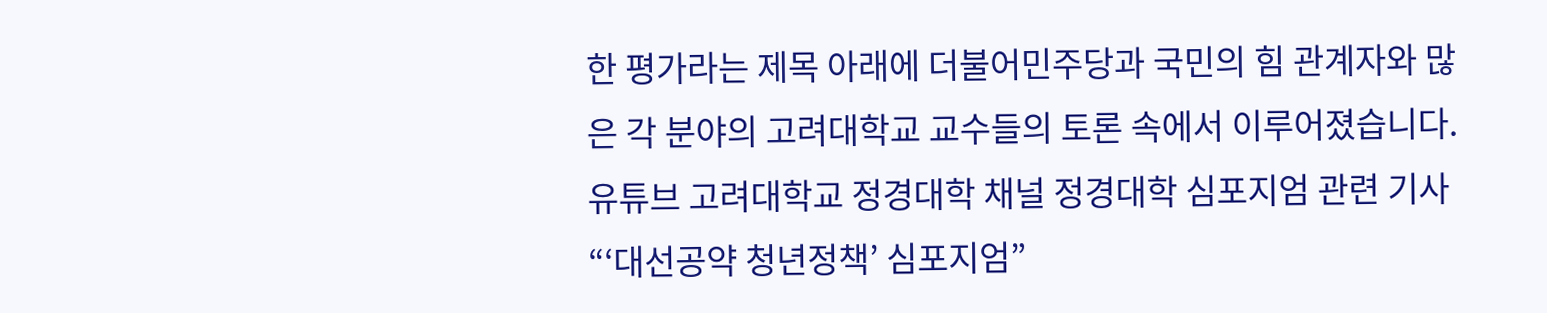한 평가라는 제목 아래에 더불어민주당과 국민의 힘 관계자와 많은 각 분야의 고려대학교 교수들의 토론 속에서 이루어졌습니다.     유튜브 고려대학교 정경대학 채널 정경대학 심포지엄 관련 기사 “‘대선공약 청년정책’ 심포지엄”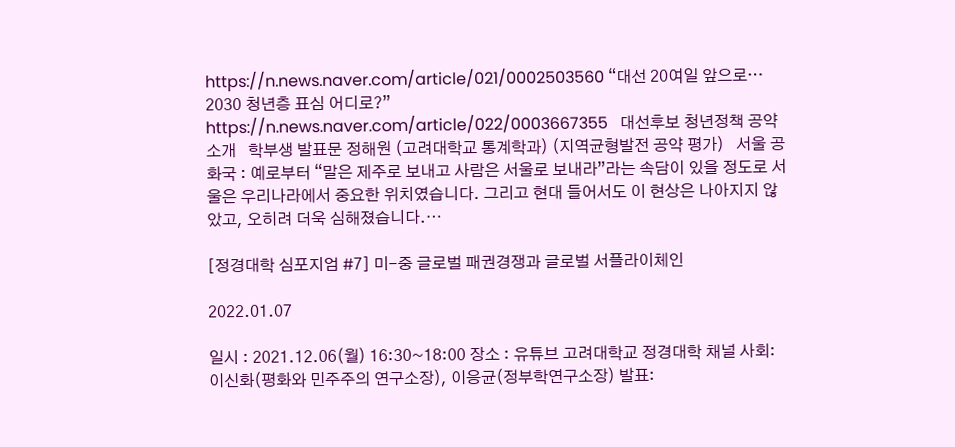https://n.news.naver.com/article/021/0002503560 “대선 20여일 앞으로… 2030 청년층 표심 어디로?” https://n.news.naver.com/article/022/0003667355   대선후보 청년정책 공약 소개   학부생 발표문 정해원 (고려대학교 통계학과) (지역균형발전 공약 평가)   서울 공화국 : 예로부터 “말은 제주로 보내고 사람은 서울로 보내라”라는 속담이 있을 정도로 서울은 우리나라에서 중요한 위치였습니다. 그리고 현대 들어서도 이 현상은 나아지지 않았고, 오히려 더욱 심해졌습니다.⋯

[정경대학 심포지엄 #7] 미-중 글로벌 패권경쟁과 글로벌 서플라이체인

2022.01.07

일시 : 2021.12.06(월) 16:30~18:00 장소 : 유튜브 고려대학교 정경대학 채널 사회: 이신화(평화와 민주주의 연구소장), 이응균(정부학연구소장) 발표: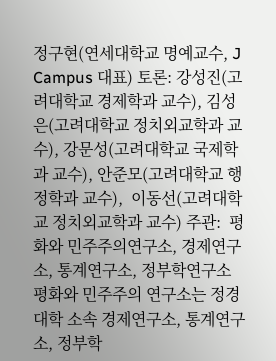정구현(연세대학교 명예교수, J Campus 대표) 토론: 강성진(고려대학교 경제학과 교수), 김성은(고려대학교 정치외교학과 교수), 강문성(고려대학교 국제학과 교수), 안준모(고려대학교 행정학과 교수),  이동선(고려대학교 정치외교학과 교수) 주관:  평화와 민주주의연구소, 경제연구소, 통계연구소, 정부학연구소 평화와 민주주의 연구소는 정경대학 소속 경제연구소, 통계연구소, 정부학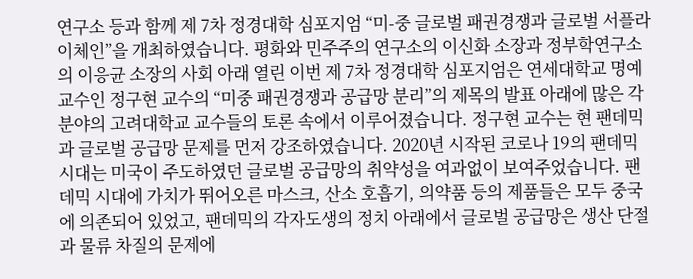연구소 등과 함께 제 7차 정경대학 심포지엄 “미-중 글로벌 패권경쟁과 글로벌 서플라이체인”을 개최하였습니다. 평화와 민주주의 연구소의 이신화 소장과 정부학연구소의 이응균 소장의 사회 아래 열린 이번 제 7차 정경대학 심포지엄은 연세대학교 명예교수인 정구현 교수의 “미중 패권경쟁과 공급망 분리”의 제목의 발표 아래에 많은 각 분야의 고려대학교 교수들의 토론 속에서 이루어졌습니다. 정구현 교수는 현 팬데믹과 글로벌 공급망 문제를 먼저 강조하였습니다. 2020년 시작된 코로나 19의 팬데믹 시대는 미국이 주도하였던 글로벌 공급망의 취약성을 여과없이 보여주었습니다. 팬데믹 시대에 가치가 뛰어오른 마스크, 산소 호흡기, 의약품 등의 제품들은 모두 중국에 의존되어 있었고, 팬데믹의 각자도생의 정치 아래에서 글로벌 공급망은 생산 단절과 물류 차질의 문제에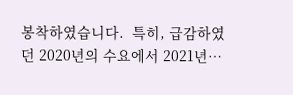봉착하였습니다.  특히, 급감하였던 2020년의 수요에서 2021년⋯